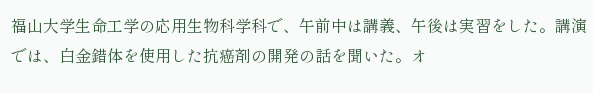福山大学生命工学の応用生物科学科で、午前中は講義、午後は実習をした。講演では、白金錯体を使用した抗癌剤の開発の話を聞いた。オ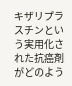キザリプラスチンという実用化された抗癌剤がどのよう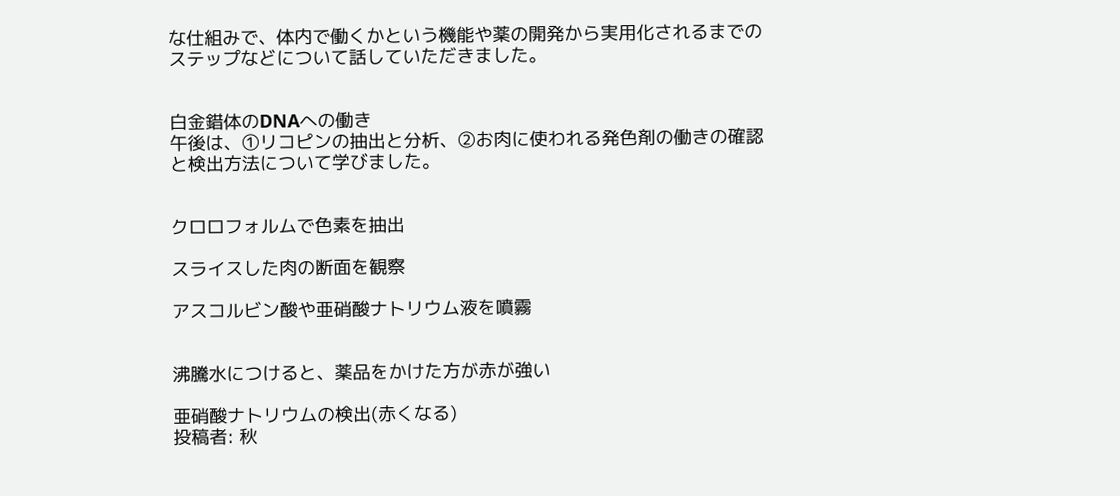な仕組みで、体内で働くかという機能や薬の開発から実用化されるまでのステップなどについて話していただきました。


白金錯体のDNAへの働き
午後は、①リコピンの抽出と分析、②お肉に使われる発色剤の働きの確認と検出方法について学びました。


クロロフォルムで色素を抽出

スライスした肉の断面を観察

アスコルビン酸や亜硝酸ナトリウム液を噴霧


沸騰水につけると、薬品をかけた方が赤が強い

亜硝酸ナトリウムの検出(赤くなる)
投稿者: 秋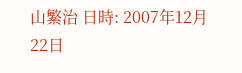山繁治 日時: 2007年12月22日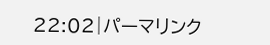22:02|パーマリンク